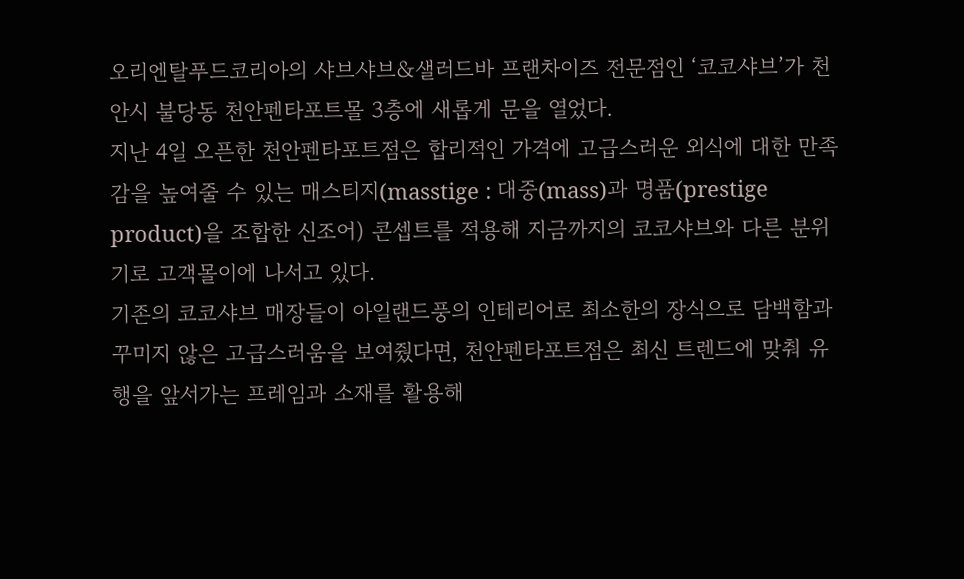오리엔탈푸드코리아의 샤브샤브&샐러드바 프랜차이즈 전문점인 ‘코코샤브’가 천안시 불당동 천안펜타포트몰 3층에 새롭게 문을 열었다.
지난 4일 오픈한 천안펜타포트점은 합리적인 가격에 고급스러운 외식에 대한 만족감을 높여줄 수 있는 매스티지(masstige : 대중(mass)과 명품(prestige product)을 조합한 신조어) 콘셉트를 적용해 지금까지의 코코샤브와 다른 분위기로 고객몰이에 나서고 있다.
기존의 코코샤브 매장들이 아일랜드풍의 인테리어로 최소한의 장식으로 담백함과 꾸미지 않은 고급스러움을 보여줬다면, 천안펜타포트점은 최신 트렌드에 맞춰 유행을 앞서가는 프레임과 소재를 활용해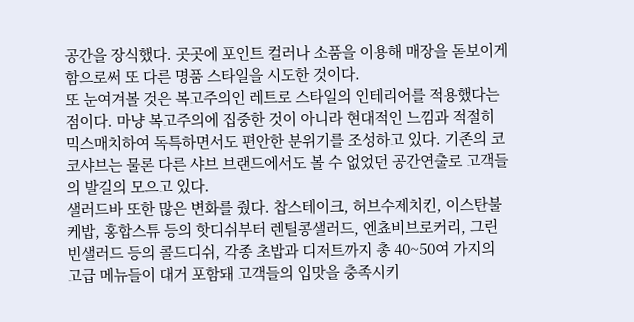공간을 장식했다. 곳곳에 포인트 컬러나 소품을 이용해 매장을 돋보이게 함으로써 또 다른 명품 스타일을 시도한 것이다.
또 눈여겨볼 것은 복고주의인 레트로 스타일의 인테리어를 적용했다는 점이다. 마냥 복고주의에 집중한 것이 아니라 현대적인 느낌과 적절히 믹스매치하여 독특하면서도 편안한 분위기를 조성하고 있다. 기존의 코코샤브는 물론 다른 샤브 브랜드에서도 볼 수 없었던 공간연출로 고객들의 발길의 모으고 있다.
샐러드바 또한 많은 변화를 줬다. 찹스테이크, 허브수제치킨, 이스탄불케밥, 홍합스튜 등의 핫디쉬부터 렌틸콩샐러드, 엔쵸비브로커리, 그린빈샐러드 등의 콜드디쉬, 각종 초밥과 디저트까지 총 40~50여 가지의 고급 메뉴들이 대거 포함돼 고객들의 입맛을 충족시키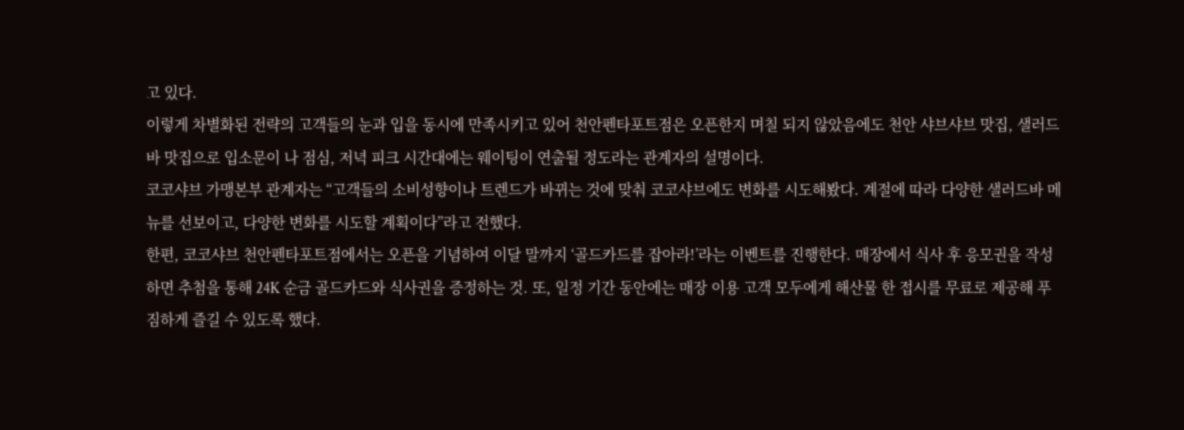고 있다.
이렇게 차별화된 전략의 고객들의 눈과 입을 동시에 만족시키고 있어 천안펜타포트점은 오픈한지 며칠 되지 않았음에도 천안 샤브샤브 맛집, 샐러드바 맛집으로 입소문이 나 점심, 저녁 피크 시간대에는 웨이팅이 연출될 정도라는 관계자의 설명이다.
코코샤브 가맹본부 관계자는 “고객들의 소비성향이나 트렌드가 바뀌는 것에 맞춰 코코샤브에도 변화를 시도해봤다. 계절에 따라 다양한 샐러드바 메뉴를 선보이고, 다양한 변화를 시도할 계획이다”라고 전했다.
한편, 코코샤브 천안펜타포트점에서는 오픈을 기념하여 이달 말까지 ‘골드카드를 잡아라!’라는 이벤트를 진행한다. 매장에서 식사 후 응모권을 작성하면 추첨을 통해 24K 순금 골드카드와 식사권을 증정하는 것. 또, 일정 기간 동안에는 매장 이용 고객 모두에게 해산물 한 접시를 무료로 제공해 푸짐하게 즐길 수 있도록 했다.